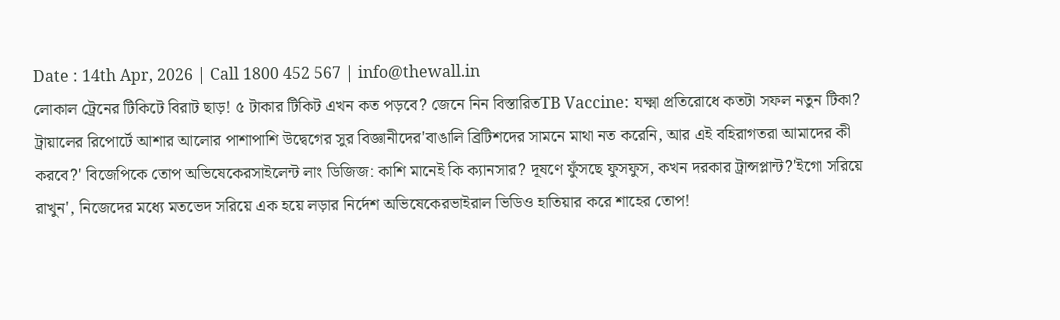Date : 14th Apr, 2026 | Call 1800 452 567 | info@thewall.in
লোকাল ট্রেনের টিকিটে বিরাট ছাড়! ৫ টাকার টিকিট এখন কত পড়বে? জেনে নিন বিস্তারিতTB Vaccine: যক্ষ্মা প্রতিরোধে কতটা সফল নতুন টিকা? ট্রায়ালের রিপোর্টে আশার আলোর পাশাপাশি উদ্বেগের সুর বিজ্ঞানীদের'বাঙালি ব্রিটিশদের সামনে মাথা নত করেনি, আর এই বহিরাগতরা আমাদের কী করবে?' বিজেপিকে তোপ অভিষেকেরসাইলেন্ট লাং ডিজিজ: কাশি মানেই কি ক্যানসার? দূষণে ফুঁসছে ফুসফুস, কখন দরকার ট্রান্সপ্লান্ট?'ইগো সরিয়ে রাখুন', নিজেদের মধ্যে মতভেদ সরিয়ে এক হয়ে লড়ার নির্দেশ অভিষেকেরভাইরাল ভিডিও হাতিয়ার করে শাহের তোপ!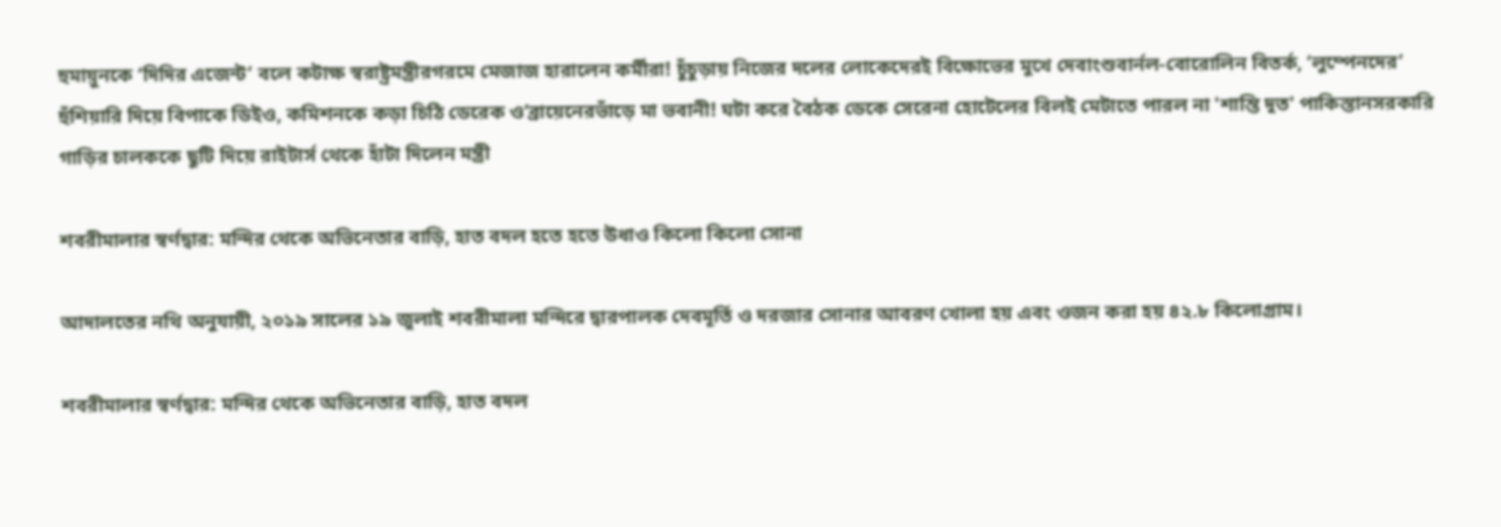হুমায়ুনকে ‘দিদির এজেন্ট’ বলে কটাক্ষ স্বরাষ্ট্রমন্ত্রীরগরমে মেজাজ হারালেন কর্মীরা! চুঁচুড়ায় নিজের দলের লোকেদেরই বিক্ষোভের মুখে দেবাংশুবার্নল-বোরোলিন বিতর্ক, ‘লুম্পেনদের’ হুঁশিয়ারি দিয়ে বিপাকে ডিইও, কমিশনকে কড়া চিঠি ডেরেক ও’ব্রায়েনেরভাঁড়ে মা ভবানী! ঘটা করে বৈঠক ডেকে সেরেনা হোটেলের বিলই মেটাতে পারল না 'শান্তি দূত' পাকিস্তানসরকারি গাড়ির চালককে ছুটি দিয়ে রাইটার্স থেকে হাঁটা দিলেন মন্ত্রী

শবরীমালার স্বর্ণদ্বার: মন্দির থেকে অভিনেতার বাড়ি, হাত বদল হতে হতে উধাও কিলো কিলো সোনা

আদালতের নথি অনুযায়ী, ২০১৯ সালের ১৯ জুলাই শবরীমালা মন্দিরে দ্বারপালক দেবমূর্তি ও দরজার সোনার আবরণ খোলা হয় এবং ওজন করা হয় ৪২.৮ কিলোগ্রাম।

শবরীমালার স্বর্ণদ্বার: মন্দির থেকে অভিনেতার বাড়ি, হাত বদল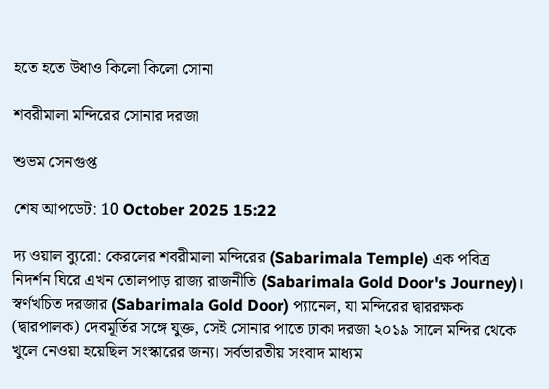হতে হতে উধাও কিলো কিলো সোনা

শবরীমালা মন্দিরের সোনার দরজা

শুভম সেনগুপ্ত

শেষ আপডেট: 10 October 2025 15:22

দ্য ওয়াল ব্যুরো: কেরলের শবরীমালা মন্দিরের (Sabarimala Temple) এক পবিত্র নিদর্শন ঘিরে এখন তোলপাড় রাজ্য রাজনীতি (Sabarimala Gold Door's Journey)। স্বর্ণখচিত দরজার (Sabarimala Gold Door) প্যানেল, যা মন্দিরের দ্বাররক্ষক (দ্বারপালক) দেবমূর্তির সঙ্গে যুক্ত, সেই সোনার পাতে ঢাকা দরজা ২০১৯ সালে মন্দির থেকে খুলে নেওয়া হয়েছিল সংস্কারের জন্য। সর্বভারতীয় সংবাদ মাধ্যম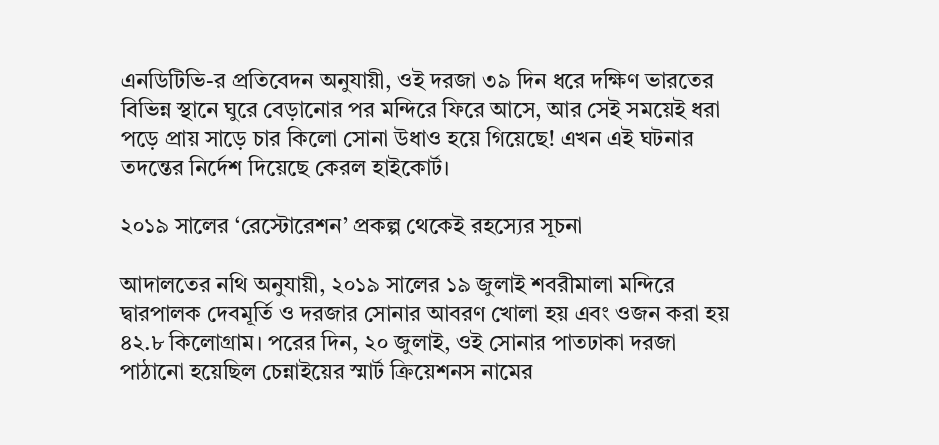এনডিটিভি-র প্রতিবেদন অনুযায়ী, ওই দরজা ৩৯ দিন ধরে দক্ষিণ ভারতের বিভিন্ন স্থানে ঘুরে বেড়ানোর পর মন্দিরে ফিরে আসে, আর সেই সময়েই ধরা পড়ে প্রায় সাড়ে চার কিলো সোনা উধাও হয়ে গিয়েছে! এখন এই ঘটনার তদন্তের নির্দেশ দিয়েছে কেরল হাইকোর্ট।

২০১৯ সালের ‘রেস্টোরেশন’ প্রকল্প থেকেই রহস্যের সূচনা

আদালতের নথি অনুযায়ী, ২০১৯ সালের ১৯ জুলাই শবরীমালা মন্দিরে দ্বারপালক দেবমূর্তি ও দরজার সোনার আবরণ খোলা হয় এবং ওজন করা হয় ৪২.৮ কিলোগ্রাম। পরের দিন, ২০ জুলাই, ওই সোনার পাতঢাকা দরজা পাঠানো হয়েছিল চেন্নাইয়ের স্মার্ট ক্রিয়েশনস নামের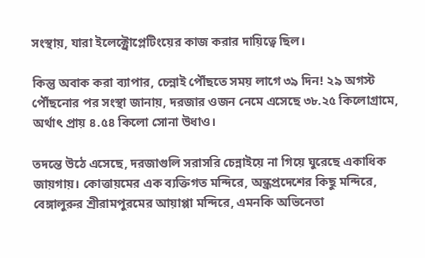সংস্থায়, যারা ইলেক্ট্রোপ্লেটিংয়ের কাজ করার দায়িত্বে ছিল।

কিন্তু অবাক করা ব্যাপার, চেন্নাই পৌঁছতে সময় লাগে ৩৯ দিন! ২৯ অগস্ট পৌঁছনোর পর সংস্থা জানায়, দরজার ওজন নেমে এসেছে ৩৮.২৫ কিলোগ্রামে, অর্থাৎ প্রায় ৪.৫৪ কিলো সোনা উধাও।

তদন্তে উঠে এসেছে, দরজাগুলি সরাসরি চেন্নাইয়ে না গিয়ে ঘুরেছে একাধিক জায়গায়। কোত্তায়মের এক ব্যক্তিগত মন্দিরে, অন্ধ্রপ্রদেশের কিছু মন্দিরে, বেঙ্গালুরুর শ্রীরামপুরমের আয়াপ্পা মন্দিরে, এমনকি অভিনেতা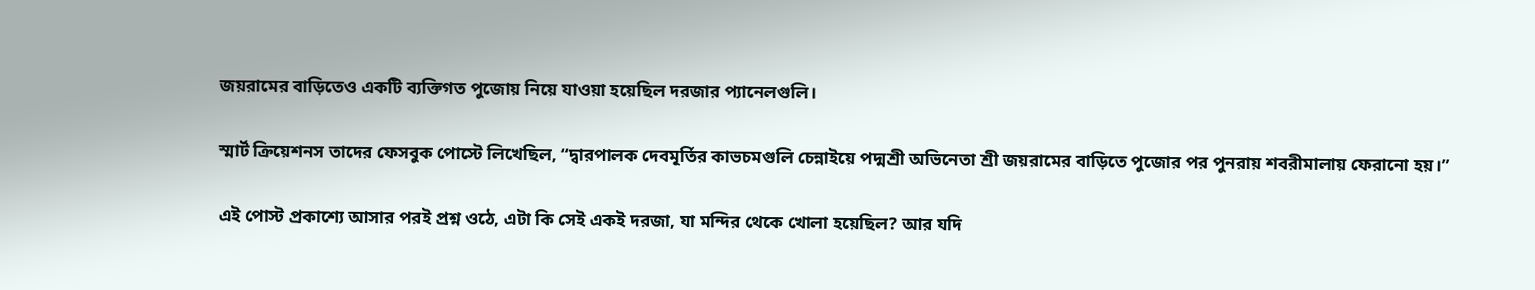জয়রামের বাড়িতেও একটি ব্যক্তিগত পুজোয় নিয়ে যাওয়া হয়েছিল দরজার প্যানেলগুলি।

স্মার্ট ক্রিয়েশনস তাদের ফেসবুক পোস্টে লিখেছিল, “দ্বারপালক দেবমূর্তির কাভচমগুলি চেন্নাইয়ে পদ্মশ্রী অভিনেতা শ্রী জয়রামের বাড়িতে পুজোর পর পুনরায় শবরীমালায় ফেরানো হয়।”

এই পোস্ট প্রকাশ্যে আসার পরই প্রশ্ন ওঠে, এটা কি সেই একই দরজা, যা মন্দির থেকে খোলা হয়েছিল? আর যদি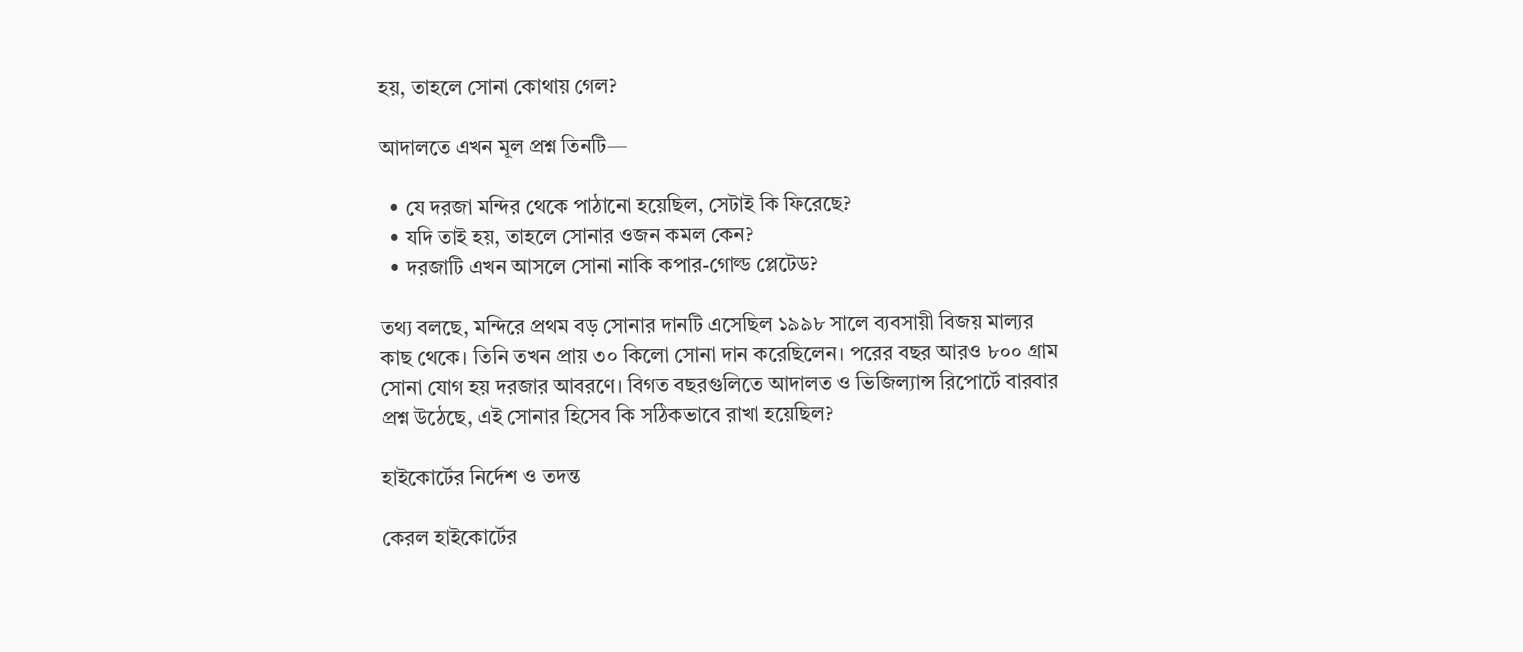হয়, তাহলে সোনা কোথায় গেল?

আদালতে এখন মূল প্রশ্ন তিনটি—

  • যে দরজা মন্দির থেকে পাঠানো হয়েছিল, সেটাই কি ফিরেছে?
  • যদি তাই হয়, তাহলে সোনার ওজন কমল কেন?
  • দরজাটি এখন আসলে সোনা নাকি কপার-গোল্ড প্লেটেড?

তথ্য বলছে, মন্দিরে প্রথম বড় সোনার দানটি এসেছিল ১৯৯৮ সালে ব্যবসায়ী বিজয় মাল্যর কাছ থেকে। তিনি তখন প্রায় ৩০ কিলো সোনা দান করেছিলেন। পরের বছর আরও ৮০০ গ্রাম সোনা যোগ হয় দরজার আবরণে। বিগত বছরগুলিতে আদালত ও ভিজিল্যান্স রিপোর্টে বারবার প্রশ্ন উঠেছে, এই সোনার হিসেব কি সঠিকভাবে রাখা হয়েছিল?

হাইকোর্টের নির্দেশ ও তদন্ত

কেরল হাইকোর্টের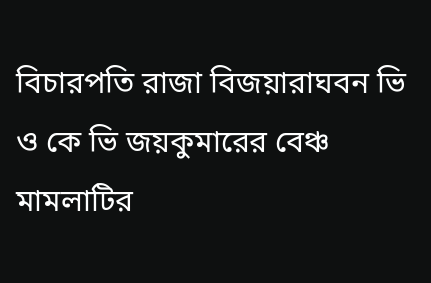বিচারপতি রাজা বিজয়ারাঘবন ভি ও কে ভি জয়কুমারের বেঞ্চ মামলাটির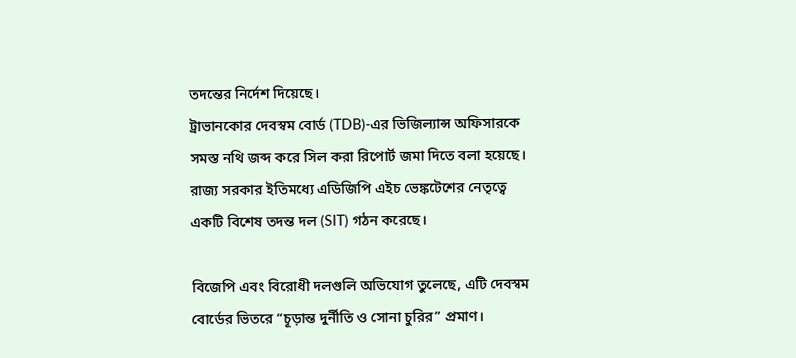তদন্তের নির্দেশ দিয়েছে।
ট্রাভানকোর দেবস্বম বোর্ড (TDB)-এর ভিজিল্যান্স অফিসারকে সমস্ত নথি জব্দ করে সিল করা রিপোর্ট জমা দিতে বলা হয়েছে। রাজ্য সরকার ইতিমধ্যে এডিজিপি এইচ ভেঙ্কটেশের নেতৃত্বে একটি বিশেষ তদন্ত দল (SIT) গঠন করেছে।

বিজেপি এবং বিরোধী দলগুলি অভিযোগ তুলেছে, এটি দেবস্বম বোর্ডের ভিতরে “চূড়ান্ত দুর্নীতি ও সোনা চুরির” প্রমাণ।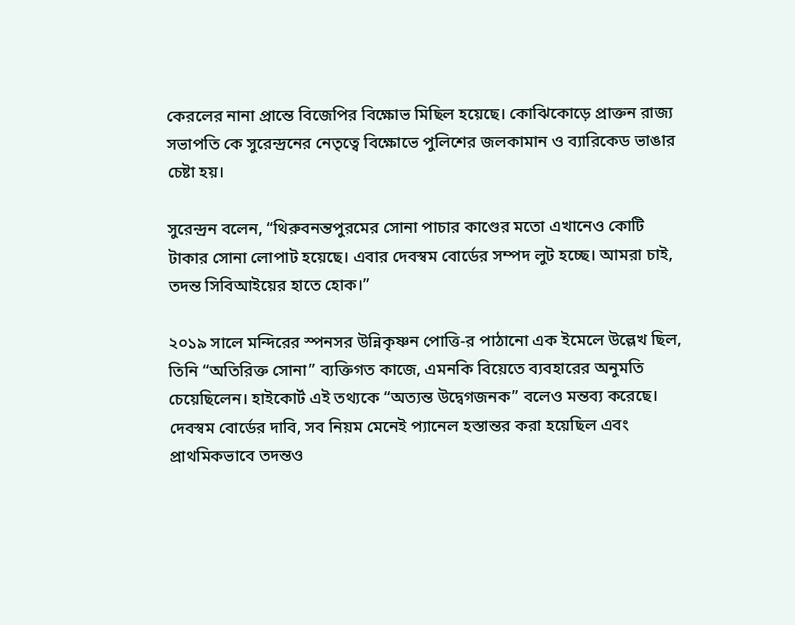কেরলের নানা প্রান্তে বিজেপির বিক্ষোভ মিছিল হয়েছে। কোঝিকোড়ে প্রাক্তন রাজ্য সভাপতি কে সুরেন্দ্রনের নেতৃত্বে বিক্ষোভে পুলিশের জলকামান ও ব্যারিকেড ভাঙার চেষ্টা হয়।

সুরেন্দ্রন বলেন, “থিরুবনন্তপুরমের সোনা পাচার কাণ্ডের মতো এখানেও কোটি টাকার সোনা লোপাট হয়েছে। এবার দেবস্বম বোর্ডের সম্পদ লুট হচ্ছে। আমরা চাই, তদন্ত সিবিআইয়ের হাতে হোক।”

২০১৯ সালে মন্দিরের স্পনসর উন্নিকৃষ্ণন পোত্তি-র পাঠানো এক ইমেলে উল্লেখ ছিল, তিনি “অতিরিক্ত সোনা” ব্যক্তিগত কাজে, এমনকি বিয়েতে ব্যবহারের অনুমতি চেয়েছিলেন। হাইকোর্ট এই তথ্যকে “অত্যন্ত উদ্বেগজনক” বলেও মন্তব্য করেছে। দেবস্বম বোর্ডের দাবি, সব নিয়ম মেনেই প্যানেল হস্তান্তর করা হয়েছিল এবং প্রাথমিকভাবে তদন্তও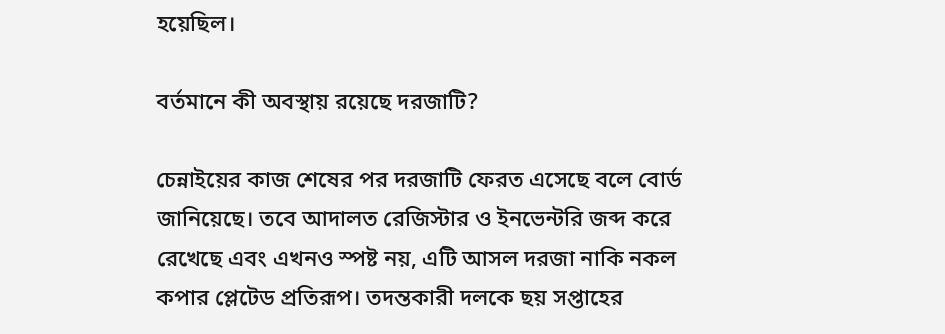হয়েছিল।

বর্তমানে কী অবস্থায় রয়েছে দরজাটি?

চেন্নাইয়ের কাজ শেষের পর দরজাটি ফেরত এসেছে বলে বোর্ড জানিয়েছে। তবে আদালত রেজিস্টার ও ইনভেন্টরি জব্দ করে রেখেছে এবং এখনও স্পষ্ট নয়, এটি আসল দরজা নাকি নকল কপার প্লেটেড প্রতিরূপ। তদন্তকারী দলকে ছয় সপ্তাহের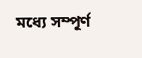মধ্যে সম্পূর্ণ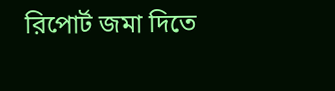রিপোর্ট জমা দিতে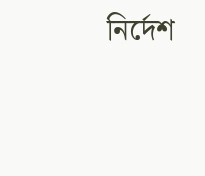নির্দেশ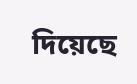দিয়েছে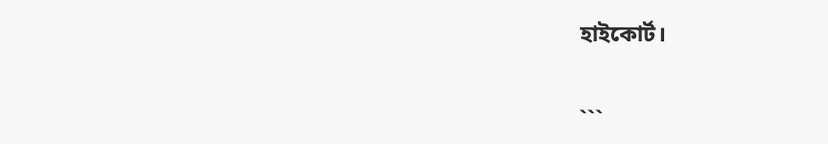হাইকোর্ট।


```